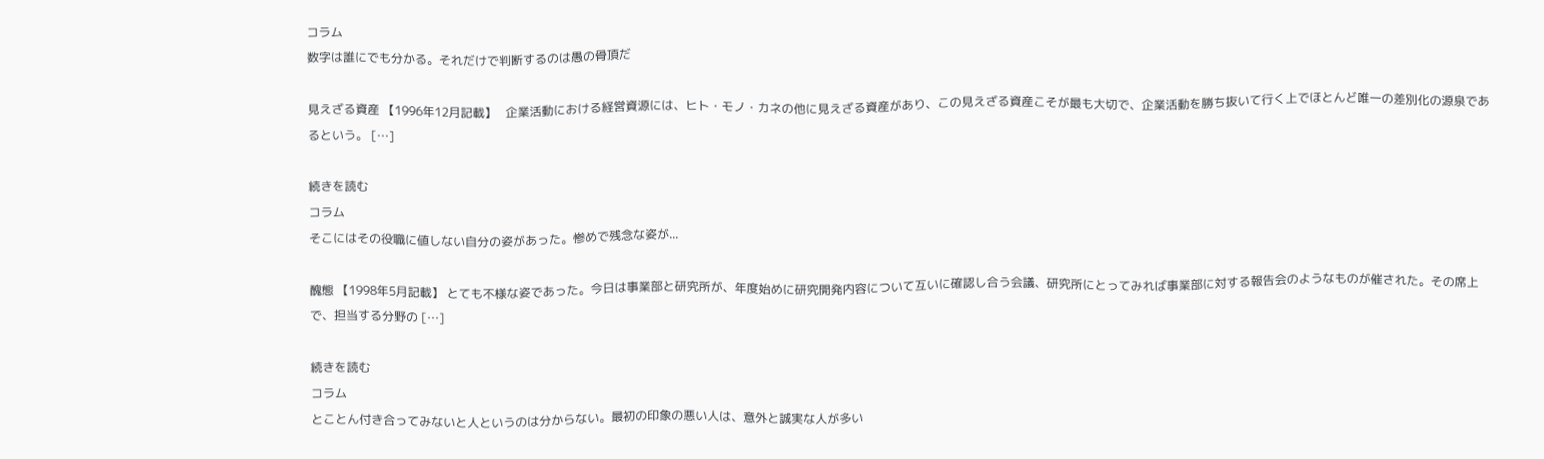コラム
数字は誰にでも分かる。それだけで判断するのは愚の骨頂だ

見えざる資産 【1996年12月記載】   企業活動における経営資源には、ヒト・モノ・カネの他に見えざる資産があり、この見えざる資産こそが最も大切で、企業活動を勝ち抜いて行く上でほとんど唯一の差別化の源泉であるという。 […]

続きを読む
コラム
そこにはその役職に値しない自分の姿があった。惨めで残念な姿が...

醜態 【1998年5月記載】 とても不様な姿であった。今日は事業部と研究所が、年度始めに研究開発内容について互いに確認し合う会議、研究所にとってみれば事業部に対する報告会のようなものが催された。その席上で、担当する分野の […]

続きを読む
コラム
とことん付き合ってみないと人というのは分からない。最初の印象の悪い人は、意外と誠実な人が多い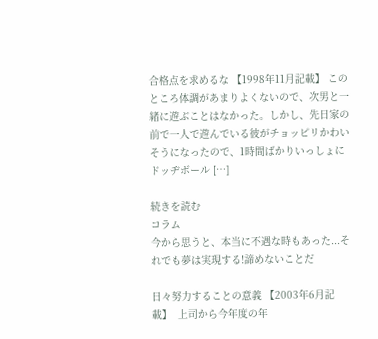合格点を求めるな 【1998年11月記載】 このところ体調があまりよくないので、次男と一緒に遊ぶことはなかった。しかし、先日家の前で一人で遊んでいる彼がチョッピリかわいそうになったので、1時間ばかりいっしょにドッヂボール […]

続きを読む
コラム
今から思うと、本当に不遇な時もあった...それでも夢は実現する!諦めないことだ

日々努力することの意義 【2003年6月記載】  上司から今年度の年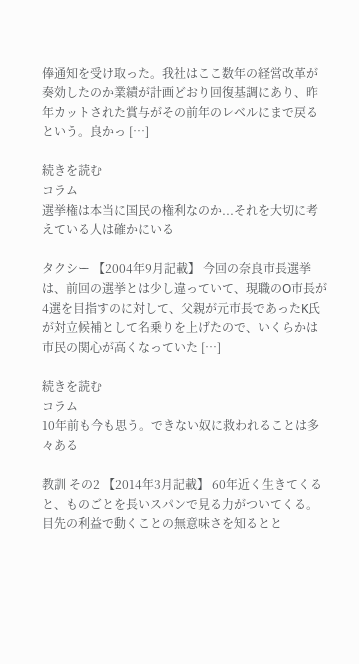俸通知を受け取った。我社はここ数年の経営改革が奏効したのか業績が計画どおり回復基調にあり、昨年カットされた賞与がその前年のレベルにまで戻るという。良かっ […]

続きを読む
コラム
選挙権は本当に国民の権利なのか...それを大切に考えている人は確かにいる

タクシー 【2004年9月記載】 今回の奈良市長選挙は、前回の選挙とは少し違っていて、現職のO市長が4選を目指すのに対して、父親が元市長であったK氏が対立候補として名乗りを上げたので、いくらかは市民の関心が高くなっていた […]

続きを読む
コラム
10年前も今も思う。できない奴に救われることは多々ある

教訓 その2 【2014年3月記載】 60年近く生きてくると、ものごとを長いスパンで見る力がついてくる。目先の利益で動くことの無意味さを知るとと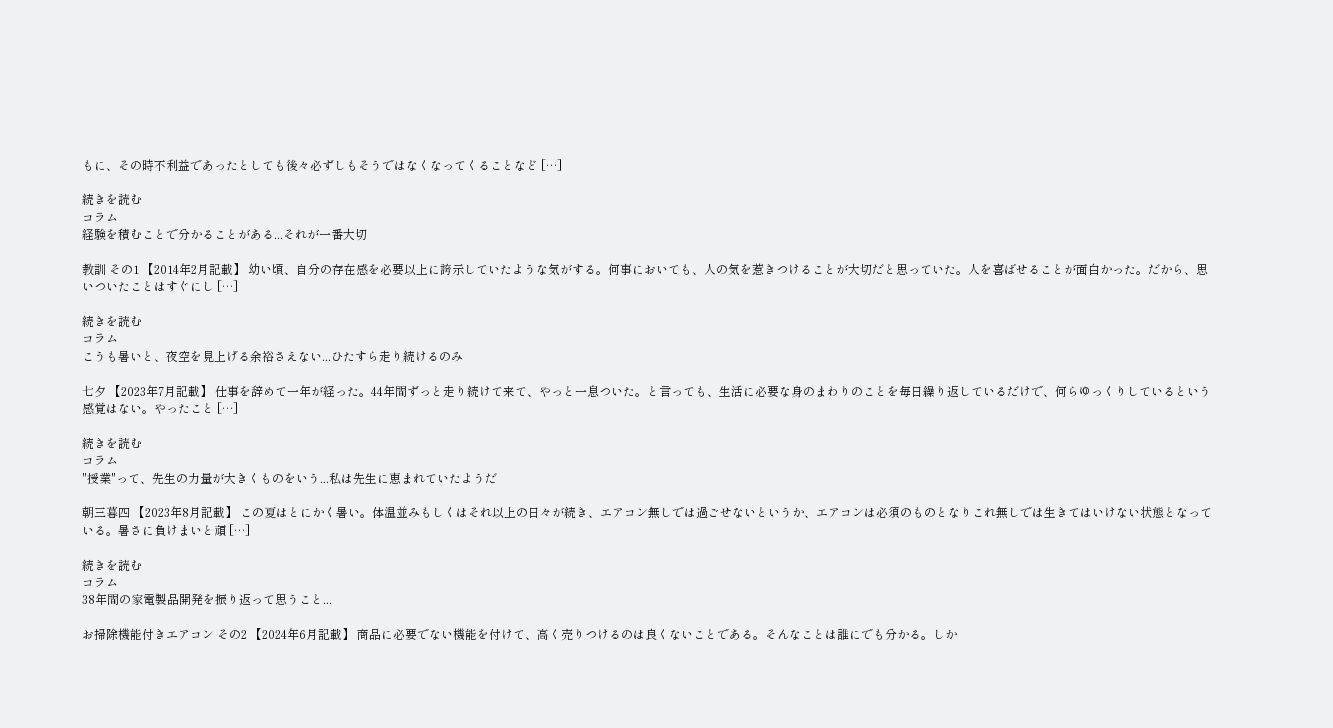もに、その時不利益であったとしても後々必ずしもそうではなくなってくることなど […]

続きを読む
コラム
経験を積むことで分かることがある...それが一番大切

教訓 その1 【2014年2月記載】 幼い頃、自分の存在感を必要以上に誇示していたような気がする。何事においても、人の気を惹きつけることが大切だと思っていた。人を喜ばせることが面白かった。だから、思いついたことはすぐにし […]

続きを読む
コラム
こうも暑いと、夜空を見上げる余裕さえない...ひたすら走り続けるのみ

七夕 【2023年7月記載】 仕事を辞めて一年が経った。44年間ずっと走り続けて来て、やっと一息ついた。と言っても、生活に必要な身のまわりのことを毎日繰り返しているだけで、何らゆっくりしているという感覚はない。やったこと […]

続きを読む
コラム
"授業"って、先生の力量が大きくものをいう...私は先生に恵まれていたようだ

朝三暮四 【2023年8月記載】 この夏はとにかく暑い。体温並みもしくはそれ以上の日々が続き、エアコン無しでは過ごせないというか、エアコンは必須のものとなりこれ無しでは生きてはいけない状態となっている。暑さに負けまいと頑 […]

続きを読む
コラム
38年間の家電製品開発を振り返って思うこと...

お掃除機能付きエアコン その2 【2024年6月記載】 商品に必要でない機能を付けて、高く売りつけるのは良くないことである。そんなことは誰にでも分かる。しか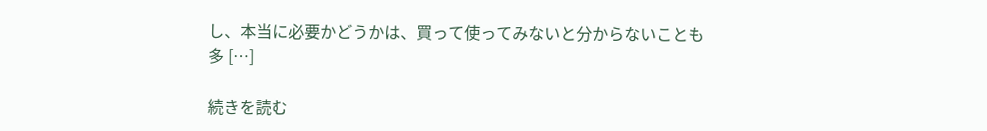し、本当に必要かどうかは、買って使ってみないと分からないことも多 […]

続きを読む